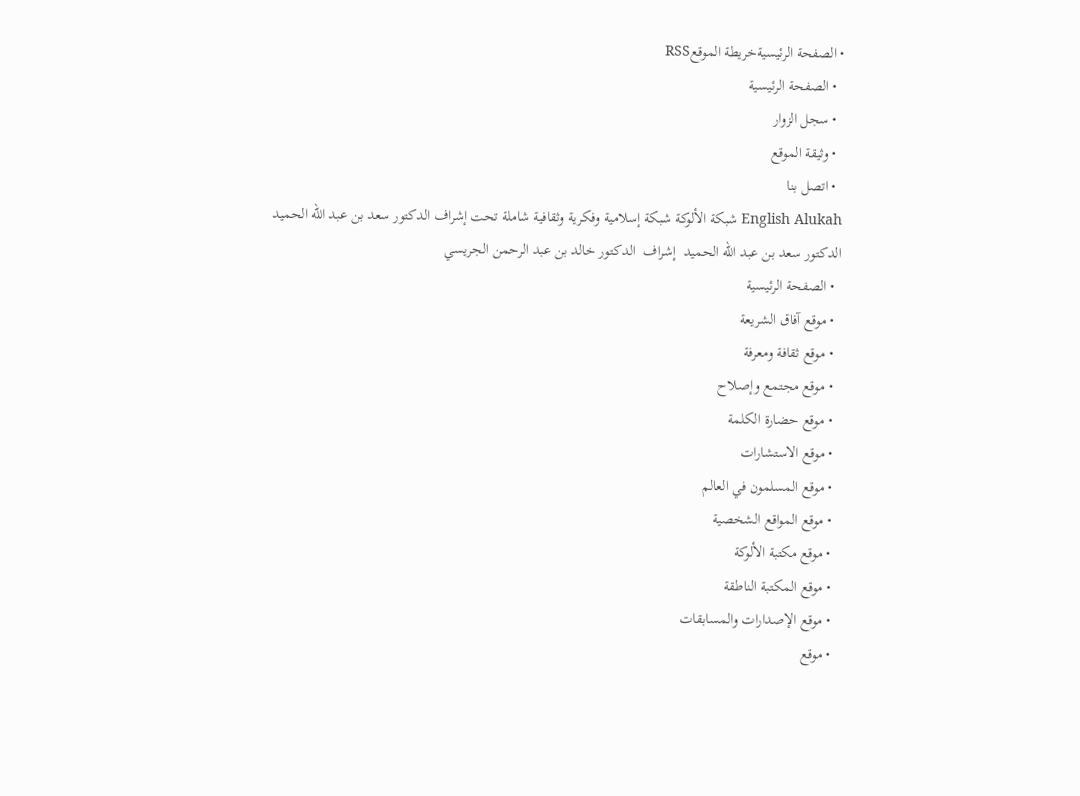• الصفحة الرئيسيةخريطة الموقعRSS
  • الصفحة الرئيسية
  • سجل الزوار
  • وثيقة الموقع
  • اتصل بنا
English Alukah شبكة الألوكة شبكة إسلامية وفكرية وثقافية شاملة تحت إشراف الدكتور سعد بن عبد الله الحميد
الدكتور سعد بن عبد الله الحميد  إشراف  الدكتور خالد بن عبد الرحمن الجريسي
  • الصفحة الرئيسية
  • موقع آفاق الشريعة
  • موقع ثقافة ومعرفة
  • موقع مجتمع وإصلاح
  • موقع حضارة الكلمة
  • موقع الاستشارات
  • موقع المسلمون في العالم
  • موقع المواقع الشخصية
  • موقع مكتبة الألوكة
  • موقع المكتبة الناطقة
  • موقع الإصدارات والمسابقات
  • موقع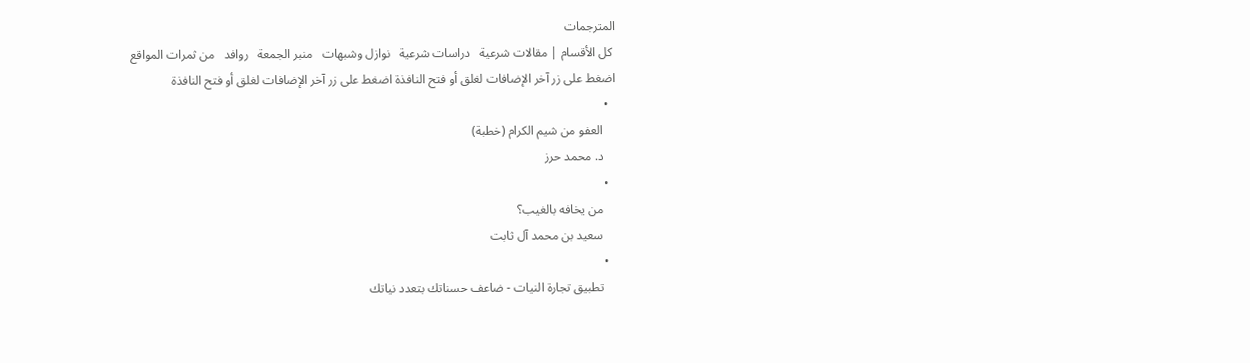المترجمات
 كل الأقسام | مقالات شرعية   دراسات شرعية   نوازل وشبهات   منبر الجمعة   روافد   من ثمرات المواقع
اضغط على زر آخر الإضافات لغلق أو فتح النافذة اضغط على زر آخر الإضافات لغلق أو فتح النافذة
  •
    العفو من شيم الكرام (خطبة)
    د. محمد حرز
  •
    من يخافه بالغيب؟
    سعيد بن محمد آل ثابت
  •
    تطبيق تجارة النيات - ضاعف حسناتك بتعدد نياتك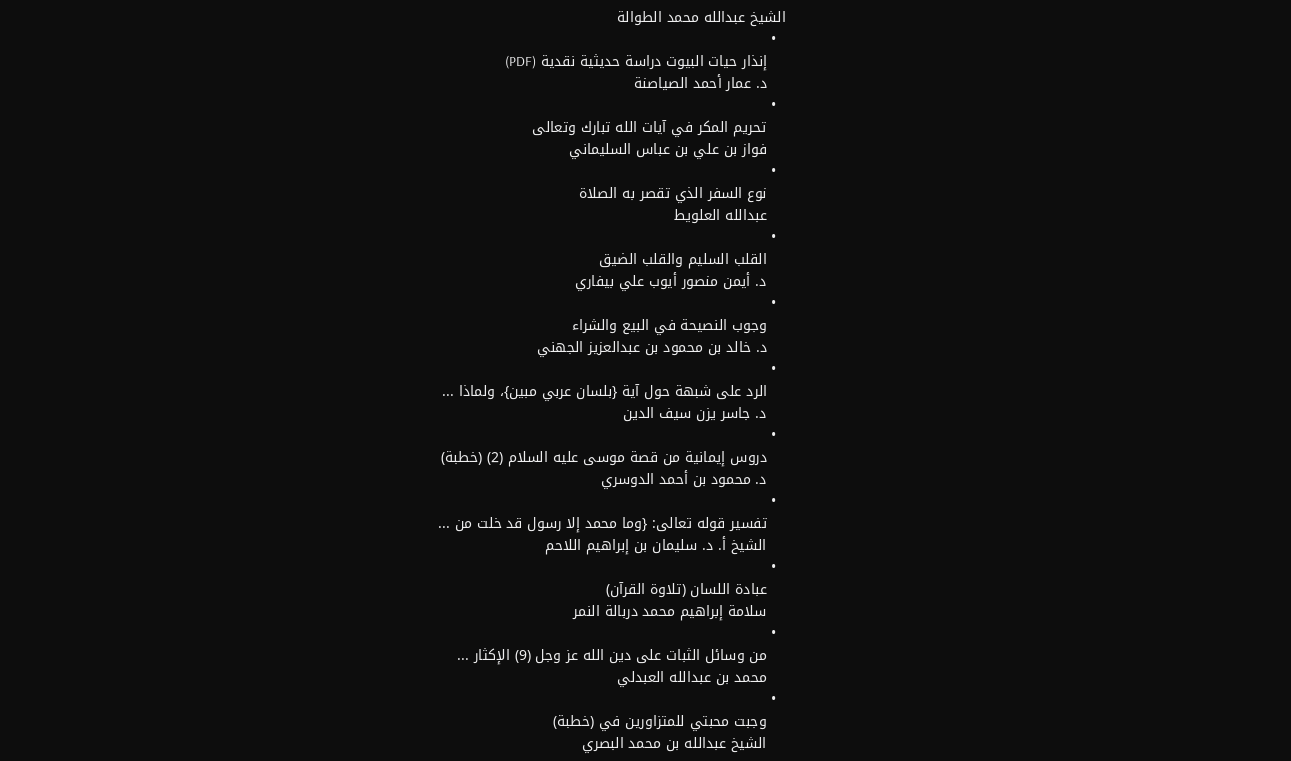الشيخ عبدالله محمد الطوالة
  •
    إنذار حيات البيوت دراسة حديثية نقدية (PDF)
    د. عمار أحمد الصياصنة
  •
    تحريم المكر في آيات الله تبارك وتعالى
    فواز بن علي بن عباس السليماني
  •
    نوع السفر الذي تقصر به الصلاة
    عبدالله العلويط
  •
    القلب السليم والقلب الضيق
    د. أيمن منصور أيوب علي بيفاري
  •
    وجوب النصيحة في البيع والشراء
    د. خالد بن محمود بن عبدالعزيز الجهني
  •
    الرد على شبهة حول آية {بلسان عربي مبين}، ولماذا ...
    د. جاسر يزن سيف الدين
  •
    دروس إيمانية من قصة موسى عليه السلام (2) (خطبة)
    د. محمود بن أحمد الدوسري
  •
    تفسير قوله تعالى: {وما محمد إلا رسول قد خلت من ...
    الشيخ أ. د. سليمان بن إبراهيم اللاحم
  •
    عبادة اللسان (تلاوة القرآن)
    سلامة إبراهيم محمد دربالة النمر
  •
    من وسائل الثبات على دين الله عز وجل (9) الإكثار ...
    محمد بن عبدالله العبدلي
  •
    وجبت محبتي للمتزاورين في (خطبة)
    الشيخ عبدالله بن محمد البصري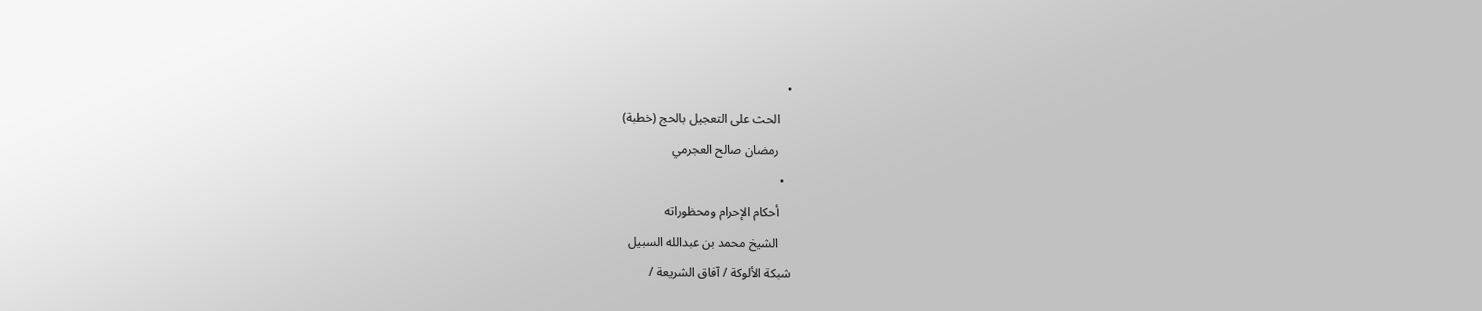•
    الحث على التعجيل بالحج (خطبة)
    رمضان صالح العجرمي
  •
    أحكام الإحرام ومحظوراته
    الشيخ محمد بن عبدالله السبيل
شبكة الألوكة / آفاق الشريعة /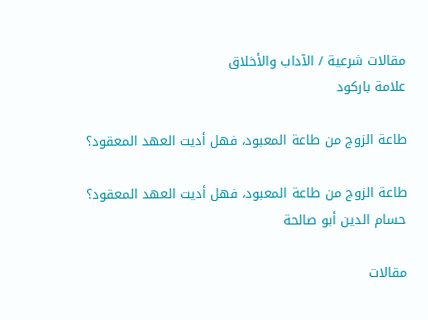مقالات شرعية / الآداب والأخلاق
علامة باركود

طاعة الزوج من طاعة المعبود، فهل أديت العهد المعقود؟

طاعة الزوج من طاعة المعبود، فهل أديت العهد المعقود؟
حسام الدين أبو صالحة

مقالات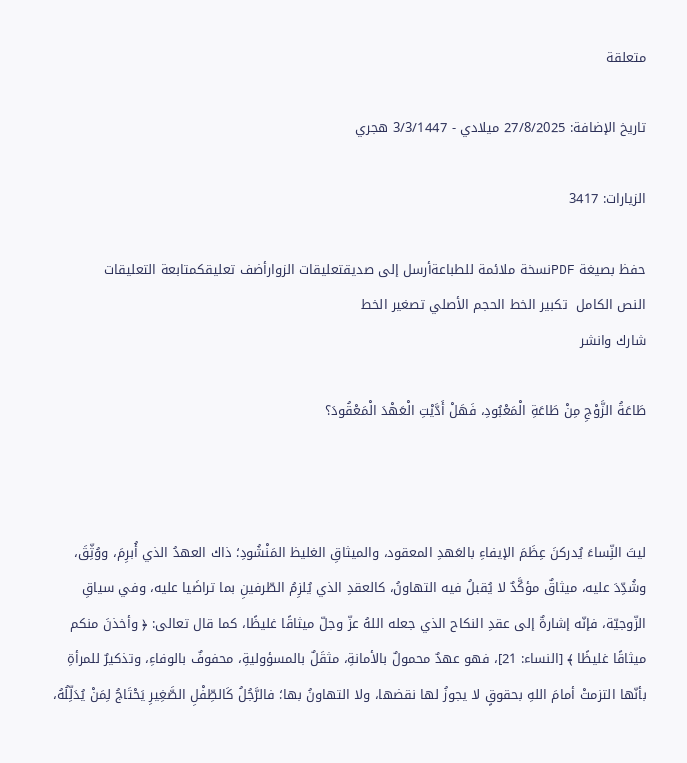متعلقة

تاريخ الإضافة: 27/8/2025 ميلادي - 3/3/1447 هجري

الزيارات: 3417

حفظ بصيغة PDFنسخة ملائمة للطباعةأرسل إلى صديقتعليقات الزوارأضف تعليقكمتابعة التعليقات
النص الكامل  تكبير الخط الحجم الأصلي تصغير الخط
شارك وانشر

طَاعَةُ الزَّوْجِ مِنْ طَاعَةِ الْمَعْبُودِ، فَهَلْ أَدَّيْتِ الْعَهْدَ الْمَعْقُودَ؟



ليتَ النِّساءَ يُدركنَ عِظَمَ الإيفاءِ بالعَهدِ المعقود، والميثاقِ الغليظ المَنْشُودِ؛ ذاك العهدُ الذي أُبرِمَ، ووُثِّقَ، وشُدِّدَ عليه، ميثاقٌ مؤكَّدٌ لا يُقبلُ فيه التهاونُ، كالعقدِ الذي يُلزِمُ الطّرفينِ بما تراضَيا عليه، وفي سياقِ الزّوجيّة، فإنّه إشارةٌ إلى عقدِ النكاح الذي جعله اللهُ عزّ وجلّ ميثاقًا غليظًا، كما قال تعالى: ﴿ وأخذنَ منكم ميثاقًا غليظًا ﴾ [النساء: 21]، فهو عهدٌ محمولٌ بالأمانةِ، مثقَلٌ بالمسؤوليةِ، محفوفٌ بالوفاءِ، وتذكيرٌ للمرأةِ بأنّها التزمتْ أمامَ اللهِ بحقوقٍ لا يجوزُ لها نقضها، ولا التهاونُ بها؛ فالرَّجُلُ كَالطِّفْلِ الصَّغِيرِ يَحْتَاجُ لِمَنْ يُدَلِّلُهُ،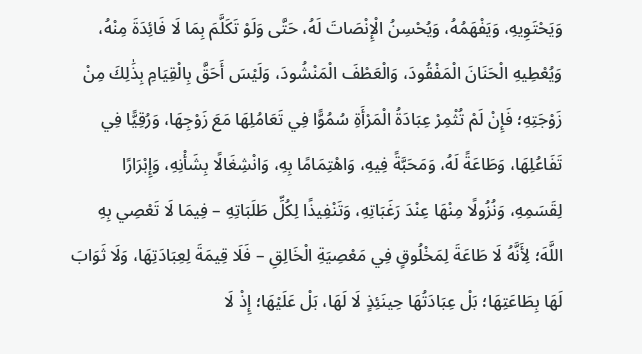وَيَحْتَوِيهِ، وَيَفْهَمُهُ، وَيُحْسِنُ الْإِنْصَاتَ لَهُ، حَتَّى وَلَوْ تَكَلَّمَ بِمَا لَا فَائِدَةَ مِنْهُ، وَيُعْطِيهِ الْحَنَانَ الْمَفْقُودَ، وَالْعَطْفَ الْمَنْشُودَ، وَلَيْسَ أَحَقَّ بِالْقِيَامِ بِذَٰلِكَ مِنْ زَوْجَتِهِ؛ فَإِنْ لَمْ تُثْمِرْ عِبَادَةُ الْمَرْأَةِ سُمُوًّا فِي تَعَامُلِهَا مَعَ زَوْجِهَا، وَرُقِيًّا فِي تَفَاعُلِهَا، وَطَاعَةً لَهُ، وَمَحَبَّةً فِيهِ، وَاهْتِمَامًا بِهِ، وَانْشِغَالًا بِشَأْنِهِ، وَإِبْرَارًا لِقَسَمِهِ، وَنُزُولًا مِنْهَا عِنْدَ رَغَبَاتِهِ، وَتَنْفِيذًا لِكُلِّ طَلَبَاتِهِ – فِيمَا لَا تَعْصِي بِهِ اللَّهَ؛ لِأَنَّهُ لَا طَاعَةَ لِمَخْلُوقٍ فِي مَعْصِيَةِ الْخَالِقِ – فَلَا قِيمَةَ لِعِبَادَتِهَا، وَلَا ثَوَابَ لَهَا بِطَاعَتِهَا؛ بَلْ عِبَادَتُهَا حِينَئِذٍ لَا لَهَا، بَلْ عَلَيْهَا؛ إِذْ لَا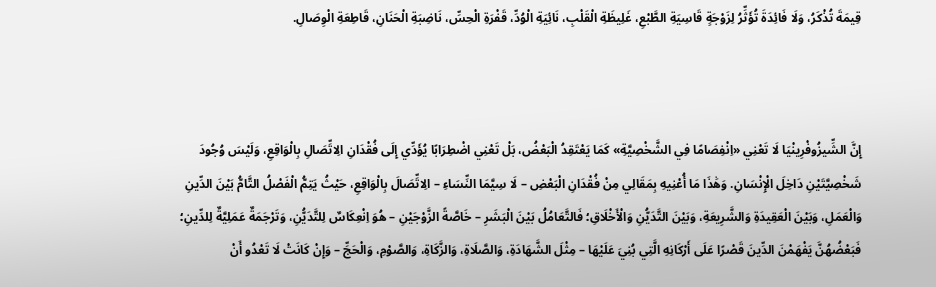قِيمَةَ تُذْكَرُ، وَلَا فَائِدَةَ تُؤَثِّرُ لِزَوْجَةٍ قَاسِيَةِ الطَّبْعِ، غَلِيظَةِ الْقَلْبِ، نَائِيَةِ الْوُدِّ، قَفْرَةِ الْحِسِّ، نَاضِبَةِ الْحَنَانِ، قَاطِعَةِ الْوِصَالِ.



إِنَّ الشِّيزُوفْرِينْيَا لَا تَعْنِي «اِنْفِصَامًا فِي الشَّخْصِيَّةِ» كَمَا يَعْتَقِدُ الْبَعْضُ، بَلْ تَعْنِي اضْطِرَابًا يُؤَدِّي إِلَى فُقْدَانِ الِاتِّصَالِ بِالْوَاقِعِ، وَلَيْسَ وُجُودَ شَخْصِيَّتَيْنِ دَاخِلَ الْإِنْسَانِ. وَهَٰذَا مَا أُعْنِيهِ بِمَقَالِي مِنْ فُقْدَانِ الْبَعْضِ – لَا سِيَّمَا النِّسَاءِ – الِاتِّصَالَ بِالْوَاقِعِ، حَيْثُ يَتِمُّ الْفَصْلُ التَّامُّ بَيْنَ الدِّينِ وَالْعَمَلِ، وَبَيْنَ الْعَقِيدَةِ وَالشَّرِيعَةِ، وَبَيْنَ التَّدَيُّنِ وَالْأَخْلَاقِ؛ فَالتَّعَامُلُ بَيْنَ الْبَشَرِ – خَاصَّةً الزَّوْجَيْنِ – هُوَ اِنْعِكَاسٌ لِلتَّدَيُّنِ، وَتَرْجَمَةٌ عَمَلِيَّةٌ لِلدِّينِ؛ فَبَعْضُهُنَّ يَفْهَمْنَ الدِّينَ قَصْرًا عَلَى أَرْكَانِهِ الَّتِي بُنِيَ عَلَيْهَا – مِثْلَ الشَّهَادَةِ، وَالصَّلَاةِ، وَالزَّكَاةِ، وَالصَّوْمِ، وَالْحَجِّ – وَإِنْ كَانَتْ لَا تَعْدُو أَنْ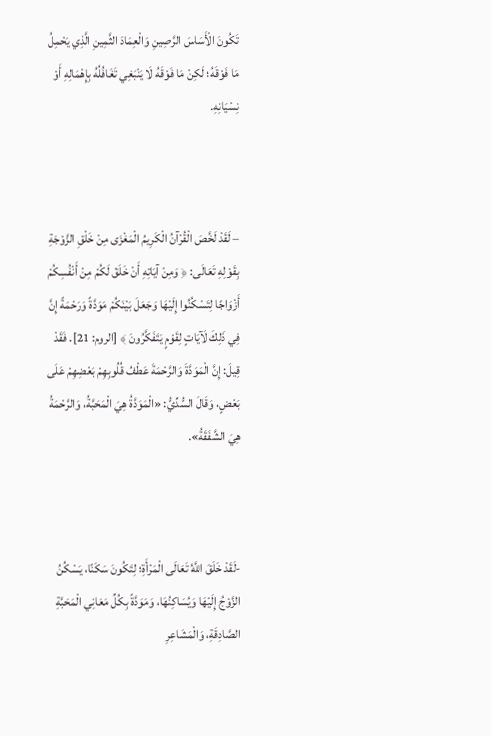تَكُونَ الْأَسَاسَ الرَّصِينِ وَالْعِمَادَ الثَّمِينِ الَّذِي يَحْمِلُ مَا فَوْقَهُ؛ لَكِنْ مَا فَوْقَهُ لَا يَنْبَغِي تَغَافُلُهُ بِإِهْمَالِهِ أَوْ نِسْيَانِهِ.



– لَقَدْ لَخَّصَ الْقُرْآنُ الْكَرِيمُ الْمَغْزَى مِنْ خَلْقِ الزَّوْجَةِ بِقَوْلِهِ تَعَالَى: ﴿ وَمِنْ آيَاتِهِ أَنْ خَلَقَ لَكُمْ مِنْ أَنْفُسِكُمْ أَزْوَاجًا لِتَسْكُنُوا إِلَيْهَا وَجَعَلَ بَيْنَكُمْ مَوَدَّةً وَرَحْمَةً إِنَّ فِي ذَلِكَ لَآيَاتٍ لِقَوْمٍ يَتَفَكَّرُونَ ﴾ [الروم: 21]. فَقَدْ قِيلَ: إِنَّ الْمَوَدَّةَ وَالرَّحْمَةَ عَطْفُ قُلُوبِهِمْ بَعْضِهِمْ عَلَى بَعْضٍ، وَقَالَ السُّدِّيُّ: «الْمَوَدَّةُ هِيَ الْمَحَبَّةُ، وَالرَّحْمَةُ هِيَ الشَّفَقَةُ».



-لَقَدْ خَلَقَ اللَّهُ تَعَالَى الْمَرْأَةِ؛ لِتَكُونَ سَكَنًا، يَسْكُنُ الزَّوْجُ إِلَيْهَا وَيُسَاكِنُهَا، وَمَوَدَّةً بِكُلِّ مَعَانِي الْمَحَبَّةِ الصَّادِقَةِ، وَالْمَشَاعِرِ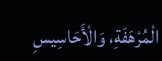الْمُرْهَفَةِ، وَالْأَحَاسِيسِ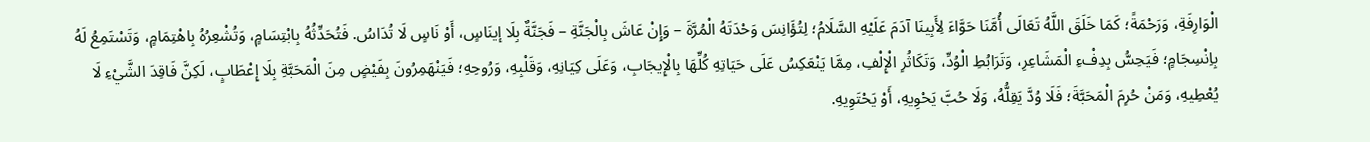الْوَارِفَةِ، وَرَحْمَةً؛ كَمَا خَلَقَ اللَّهُ تَعَالَى أُمَّنَا حَوَّاءَ لِأَبِينَا آدَمَ عَلَيْهِ السَّلَامُ؛ لِتُؤَانِسَ وَحْدَتَهُ الْمُرَّةَ – وَإِنْ عَاشَ بِالْجَنَّةِ – فَجَنَّةٌ بِلَا إينَاسٍ، أَوْ نَاسٍ لَا تُدَاسُ. فَتُحَدِّثُهُ بِابْتِسَامٍ، وَتُشْعِرُهُ بِاهْتِمَامٍ، وَتَسْتَمِعُ لَهُ بِاِنْسِجَامٍ؛ فَيَحِسُّ بِدِفْءِ الْمَشَاعِرِ، وَتَرَابُطِ الْوُدِّ، وَتَكَاثُرِ الْإِلْفِ، مِمَّا يَنْعَكِسُ عَلَى حَيَاتِهِ كُلِّهَا بِالْإِيجَابِ، وَعَلَى كِيَانِهِ، وَقَلْبِهِ، وَرُوحِهِ؛ فَيَنْهَمِرُونَ بِفَيْضٍ مِنَ الْمَحَبَّةِ بِلَا إِعْطَابٍ، لَكِنَّ فَاقِدَ الشَّيْءِ لَا يُعْطِيهِ، وَمَنْ حُرِمَ الْمَحَبَّةَ؛ فَلَا وُدَّ يَقِلُّهُ، وَلَا حُبَّ يَحْوِيهِ، أَوْ يَحْتَوِيهِ.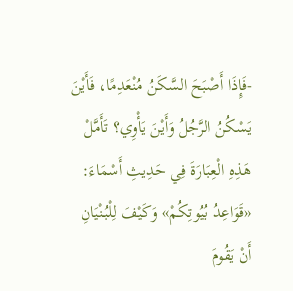-فَإِذَا أَصْبَحَ السَّكَنُ مُنْعَدِمًا، فَأَيْنَ يَسْكُنُ الرَّجُلُ وَأَيْنَ يَأْوِي؟ تَأَمَّلْ هَذِهِ الْعِبَارَةَ فِي حَدِيثِ أَسْمَاءَ: «قَوَاعِدُ بُيُوتِكُمْ» وَكَيْفَ لِلْبُنْيَانِ أَنْ يَقُومَ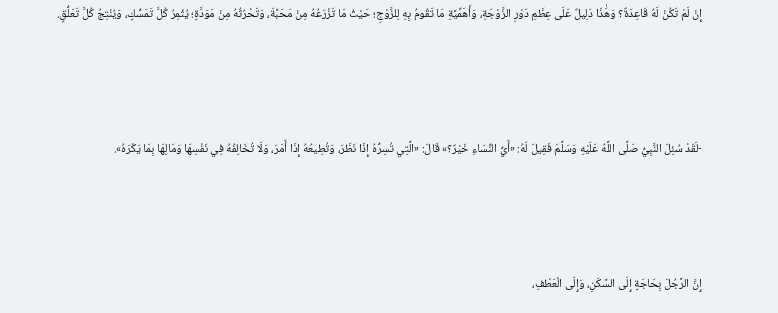إِنْ لَمْ تَكُنْ لَهُ قَاعِدَةٌ؟ وَهَٰذَا دَلِيلٌ عَلَى عِظَمِ دَوْرِ الزَّوْجَةِ، وَأَهَمِّيَّةِ مَا تَقُومُ بِهِ لِلزَّوْجِ؛ حَيْثُ مَا تَزْرَعُهُ مِنْ مَحَبَّةَ، وَتَحْرُثُهُ مِنْ مَوَدَّةٍ؛ يُثْمِرُ كُلَّ تَمَسُّكٍ، وَيُنْتِجُ كُلَّ تَعَلُّقٍ.



-لَقَدْ سُئِلَ النَّبِيُّ صَلَّى اللَّهُ عَلَيْهِ وَسَلَّمَ فَقِيلَ لَهُ: «أَيُّ النِّسَاءِ خَيْرٌ؟» قَالَ: «الَّتِي تُسِرُّهُ إِذَا نَظَرَ، وَتُطِيعُهُ إِذَا أَمَرَ، وَلَا تُخَالِفُهُ فِي نَفْسِهَا وَمَالِهَا بِمَا يَكْرَهُ».



إِنَّ الرَّجُلَ بِحَاجَةٍ إِلَى السَّكَنِ، وَإِلَى الْعَطْفِ،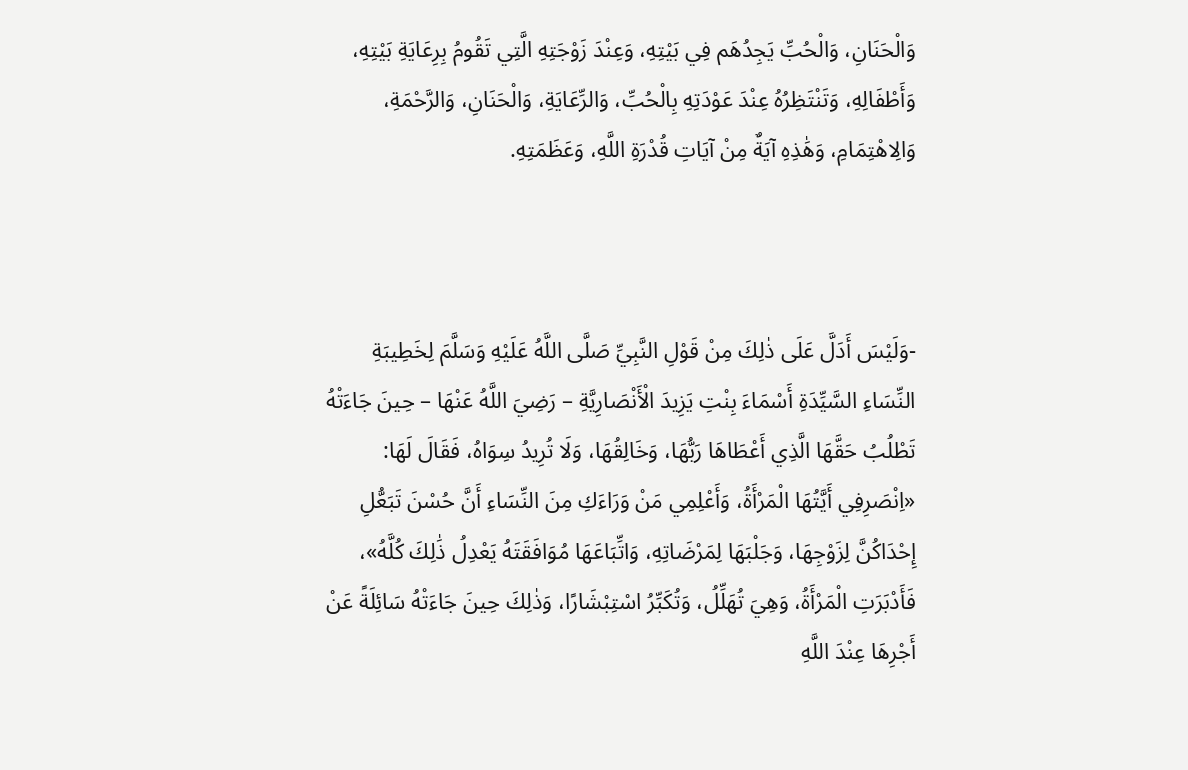وَالْحَنَانِ، وَالْحُبِّ يَجِدُهَم فِي بَيْتِهِ، وَعِنْدَ زَوْجَتِهِ الَّتِي تَقُومُ بِرِعَايَةِ بَيْتِهِ، وَأَطْفَالِهِ، وَتَنْتَظِرُهُ عِنْدَ عَوْدَتِهِ بِالْحُبِّ، وَالرِّعَايَةِ، وَالْحَنَانِ، وَالرَّحْمَةِ، وَالِاهْتِمَامِ، وَهَٰذِهِ آيَةٌ مِنْ آيَاتِ قُدْرَةِ اللَّهِ، وَعَظَمَتِهِ.



-وَلَيْسَ أَدَلَّ عَلَى ذٰلِكَ مِنْ قَوْلِ النَّبِيِّ صَلَّى اللَّهُ عَلَيْهِ وَسَلَّمَ لِخَطِيبَةِ النِّسَاءِ السَّيِّدَةِ أَسْمَاءَ بِنْتِ يَزِيدَ الْأَنْصَارِيَّةِ – رَضِيَ اللَّهُ عَنْهَا – حِينَ جَاءَتْهُ تَطْلُبُ حَقَّهَا الَّذِي أَعْطَاهَا رَبُّهَا، وَخَالِقُهَا، وَلَا تُرِيدُ سِوَاهُ، فَقَالَ لَهَا: «اِنْصَرِفِي أَيَّتُهَا الْمَرْأَةُ، وَأَعْلِمِي مَنْ وَرَاءَكِ مِنَ النِّسَاءِ أَنَّ حُسْنَ تَبَعُّلِ إِحْدَاكُنَّ لِزَوْجِهَا، وَجَلْبَهَا لِمَرْضَاتِهِ، وَاتِّبَاعَهَا مُوَافَقَتَهُ يَعْدِلُ ذَٰلِكَ كُلَّهُ»، فَأَدْبَرَتِ الْمَرْأَةُ، وَهِيَ تُهَلِّلُ، وَتُكَبِّرُ اسْتِبْشَارًا، وَذٰلِكَ حِينَ جَاءَتْهُ سَائِلَةً عَنْ أَجْرِهَا عِنْدَ اللَّهِ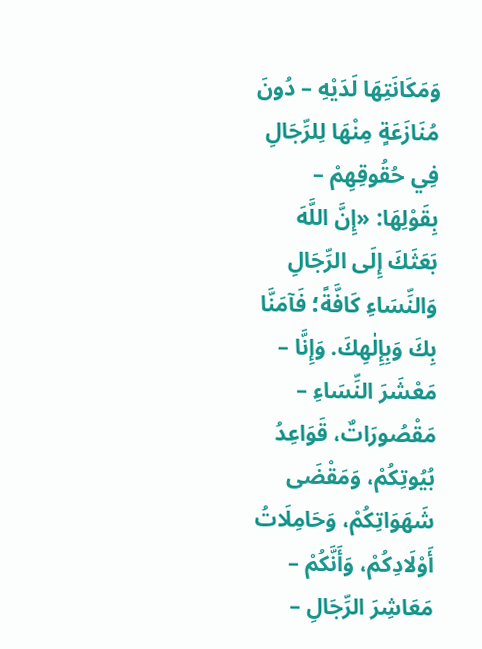وَمَكَانَتِهَا لَدَيْهِ – دُونَ مُنَازَعَةٍ مِنْهَا لِلرِّجَالِ فِي حُقُوقِهِمْ – بِقَوْلِهَا: «إِنَّ اللَّهَ بَعَثَكَ إِلَى الرِّجَالِ وَالنِّسَاءِ كَافَّةً؛ فَآمَنَّا بِكَ وَبِإِلٰهِكَ. وَإِنَّا – مَعْشَرَ النِّسَاءِ – مَقْصُورَاتٌ، قَوَاعِدُ بُيُوتِكُمْ، وَمَقْضَى شَهَوَاتِكُمْ، وَحَامِلَاتُ أَوْلَادِكُمْ، وَأَنَّكُمْ – مَعَاشِرَ الرِّجَالِ –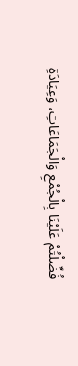فُضِّلْتُمْ عَلَيْنَا بِالْجُمْعِ وَالْجَمَاعَاتِ، وَعِيَادَةِ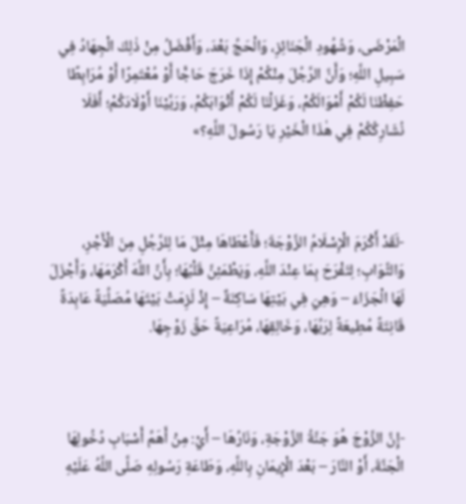الْمَرْضَى، وَشُهُودِ الْجَنَائِزِ، وَالْحَجِّ بَعْدَ، وَأَفْضَلُ مِنْ ذٰلِكَ الْجِهَادُ فِي سَبِيلِ اللَّهِ؛ وَأَنَّ الرَّجُلَ مِنْكُمْ إِذَا خَرَجَ حَاجًّا أَوْ مُعْتَمِرًا أَوْ مُرَابِطًا حَفِظْنَا لَكُمْ أَمْوَالَكُمْ، وَغَزَلْنَا لَكُمْ أَثْوَابَكُمْ، وَرَبَّيْنَا أَوْلَادَكُمْ؛ أَفَلَا نُشَارِكُكُمْ فِي هٰذَا الْخَيْرِ يَا رَسُولَ اللَّهِ؟»



-لَقَدْ أَكْرَمَ الْإِسْلَامُ الزَّوْجَةَ؛ فَأَعْطَاهَا مِثْلَ مَا لِلرَّجُلِ مِنَ الْأَجْرِ، وَالثَّوَابِ؛ لِتَفْرَحَ بِمَا عِنْدَ اللَّهِ، وَيَطْمَئِنَّ قَلْبُهَا؛ بِأَنَّ اللَّهَ أَكْرَمَهَا، وَأَجْزَلَ لَهَا الْجَزَاءَ – وَهِيَ فِي بَيْتِهَا سَاكِنَةٌ – إِذْ لَزِمَتْ بَيْتَهَا مُصَلِّيَةً عَابِدَةً قَانِتَةً مُطِيعَةً لِرَبِّهَا، وَخَالِقِهَا، مُرَاعِيَةً حَقَّ زَوْجِهَا.



-إِنَّ الزَّوْجَ هُوَ جَنَّةُ الزَّوْجَةِ، وَنَارُهَا – أَيْ: مِنْ أَهَمِّ أَسْبَابِ دُخُولِهَا الْجَنَّةَ، أَوْ النَّارَ – بَعْدَ الْإِيمَانِ بِاللَّهِ، وَطَاعَةِ رَسُولِهِ صَلَّى اللَّهُ عَلَيْهِ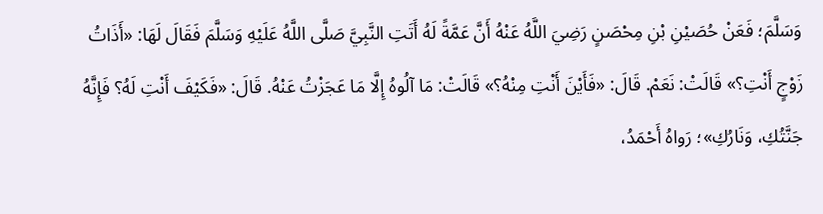وَسَلَّمَ؛ فَعَنْ حُصَيْنِ بْنِ مِحْصَنٍ رَضِيَ اللَّهُ عَنْهُ أَنَّ عَمَّةً لَهُ أَتَتِ النَّبِيَّ صَلَّى اللَّهُ عَلَيْهِ وَسَلَّمَ فَقَالَ لَهَا: «أَذَاتُ زَوْجٍ أَنْتِ؟» قَالَتْ: نَعَمْ. قَالَ: «فَأَيْنَ أَنْتِ مِنْهُ؟» قَالَتْ: مَا آلُوهُ إِلَّا مَا عَجَزْتُ عَنْهُ. قَالَ: «فَكَيْفَ أَنْتِ لَهُ؟ فَإِنَّهُ جَنَّتُكِ، وَنَارُكِ»؛ رَواهُ أَحْمَدُ،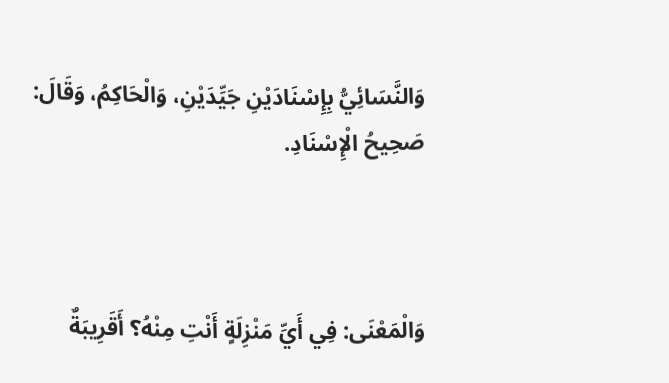وَالنَّسَائِيُّ بِإِسْنَادَيْنِ جَيِّدَيْنِ، وَالْحَاكِمُ، وَقَالَ: صَحِيحُ الْإِسْنَادِ.



وَالْمَعْنَى: فِي أَيِّ مَنْزِلَةٍ أَنْتِ مِنْهُ؟ أَقَرِيبَةٌ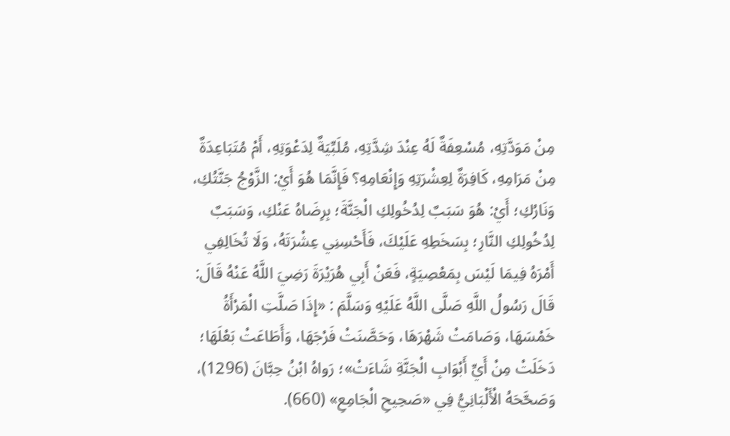مِنْ مَوَدَّتِهِ، مُسْعِفَةٌ لَهُ عِنْدَ شِدَّتِهِ، مُلَبِّيَةٌ لِدَعْوَتِهِ، أَمْ مُتَبَاعِدَةٌ مِنْ مَرَامِهِ، كَافِرَةٌ لِعِشْرَتِهِ وَإِنْعَامِهِ؟ فَإِنَّمَا هُوَ أَيْ: الزَّوْجُ جَنَّتُكِ، وَنَارُكِ؛ أَيْ: هُوَ سَبَبٌ لِدُخُولِكِ الْجَنَّةَ؛ بِرِضَاهُ عَنْكِ، وَسَبَبٌ لِدُخُولِكِ النَّارِ؛ بِسَخَطِهِ عَلَيْكَ، فَأَحْسِنِي عِشْرَتَهُ، وَلَا تُخَالِفِي أَمْرَهُ فِيمَا لَيْسَ بِمَعْصِيَةٍ، فَعَنْ أَبِي هُرَيْرَةَ رَضِيَ اللَّهُ عَنْهُ قَالَ: قَالَ رَسُولُ اللَّهِ صَلَّى اللَّهُ عَلَيْهِ وَسَلَّمَ : «إِذَا صَلَّتِ الْمَرْأَةُ خَمْسَهَا، وَصَامَتْ شَهْرَهَا، وَحَصَّنَتْ فَرْجَهَا، وَأَطَاعَتْ بَعْلَهَا؛ دَخَلَتْ مِنْ أَيِّ أَبْوَابِ الْجَنَّةِ شَاءَتْ»؛ رَواهُ ابْنُ حِبَّانَ (1296)، وَصَحَّحَهُ الْأَلْبَانِيُّ فِي «صَحِيحِ الْجَامِعِ» (660).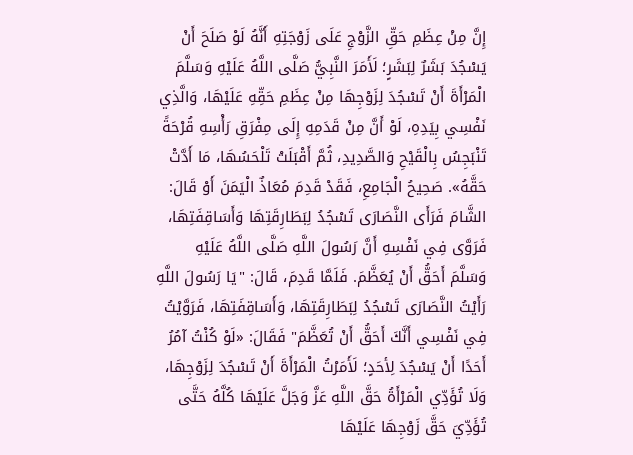إِنَّ مِنْ عِظَمِ حَقِّ الزَّوْجِ عَلَى زَوْجَتِهِ أَنَّهُ لَوْ صَلَحَ أَنْ يَسْجُدَ بَشَرٌ لِبَشَرٍ؛ لَأَمَرَ النَّبِيُّ صَلَّى اللَّهُ عَلَيْهِ وَسَلَّمَ الْمَرْأَةَ أَنْ تَسْجُدَ لِزَوْجِهَا مِنْ عِظَمِ حَقِّهِ عَلَيْهَا، وَالَّذِي نَفْسِي بِيَدِهِ، لَوْ أَنَّ مِنْ قَدَمِهِ إِلَى مِفْرَقِ رَأْسِهِ قُرْحَةً تَنْبَجِسُ بِالْقَيْحِ وَالصَّدِيدِ، ثُمَّ أَقْبَلَتْ تَلْحَسُهَا، مَا أَدَّتْ حَقَّهُ». صَحِيحُ الْجَامِعِ، فَقَدْ قَدِمَ مُعَاذٌ الْيَمَنَ أَوْ قَالَ: الشَّامَ فَرَأَى النَّصَارَى تَسْجُدُ لِبَطَارِقَتِهَا وَأَسَاقِفَتِهَا، فَرَوَّى فِي نَفْسِهِ أَنَّ رَسُولَ اللَّهِ صَلَّى اللَّهُ عَلَيْهِ وَسَلَّمَ أَحَقُّ أَنْ يُعَظَّمَ. فَلَمَّا قَدِمَ، قَالَ: "يَا رَسُولَ اللَّهِ رَأَيْتُ النَّصَارَى تَسْجُدُ لِبَطَارِقَتِهَا، وَأَسَاقِفَتِهَا، فَرَوَّيْتُ فِي نَفْسِي أَنَّكَ أَحَقُّ أَنْ تُعَظَّمَ" فَقَالَ: «لَوْ كُنْتُ آمُرُ أَحَدًا أَنْ يَسْجُدَ لِأحَدٍ؛ لَأَمَرْتُ الْمَرْأَةَ أَنْ تَسْجُدَ لِزَوْجِهَا، وَلَا تُؤَدِّي الْمَرْأَةُ حَقَّ اللَّهِ عَزَّ وَجَلَّ عَلَيْهَا كُلَّهُ حَتَّى تُؤَدِّيَ حَقَّ زَوْجِهَا عَلَيْهَا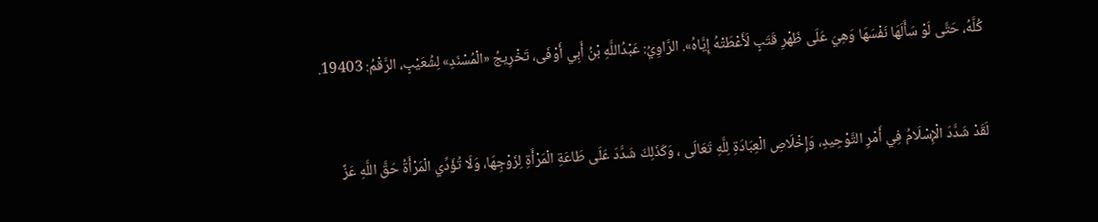كُلَّهُ، حَتَّى لَوْ سَأَلَهَا نَفْسَهَا وَهِيَ عَلَى ظَهْرِ قَتَبٍ لَأَعْطَتْهُ إِيَّاهُ». الرَّاوِيُ: عَبْدُاللَّهِ بْنُ أَبِي أَوْفَى، تَخْرِيجُ «الْمُسْنَدِ» لِشُعَيْبٍ، الرَّقْمُ: 19403.



لَقَدْ شَدَّدَ الْإِسْلَامُ فِي أَمْرِ التَّوْحِيدِ، وَإِخْلَاصِ الْعِبَادَةِ لِلَّهِ تَعَالَى ، وَكَذَلِكَ شَدَّدَ عَلَى طَاعَةِ الْمَرْأَةِ لِزَوْجِهَا، وَلَا تُؤَدِّي الْمَرْأَةُ حَقَّ اللَّهِ عَزَّ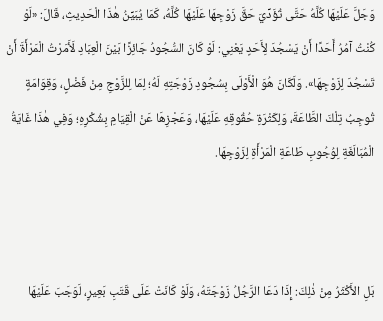وَجَلَّ عَلَيْهَا كُلَّهُ حَتَّى تُؤَدِّيَ حَقَّ زَوْجِهَا عَلَيْهَا كُلَّهُ، كَمَا يُبَيِّنُ هٰذَا الْحَدِيثِ، قَالَ: «لَوْ كُنْتُ آمُرُ أَحَدًا أَنْ يَسْجُدَ لِأَحَدٍ يَعْنِي: لَوْ كَانَ السُّجُودُ جَائِزًا بَيْنَ الْعِبَادِ لَأَمَرْتُ الْمَرْأَةَ أَنْ تَسْجُدَ لِزَوْجِهَا». وَلَكَانَ هُوَ الْأَوْلَى بِسُجُودِ زَوْجَتِهِ لَهُ؛ لِمَا لِلزَّوْجِ مِنْ فَضْلٍ، وَقِوَامَةٍ تُوجِبُ تِلْكَ الطَّاعَةَ، وَلِكَثْرَةِ حُقُوقِهِ عَلَيْهَا، وَعَجْزِهَا عَنْ الْقِيَامِ بِشُكْرِهِ؛ وَفِي هٰذَا غَايَةُ الْمُبَالَغَةِ لِوُجُوبِ طَاعَةِ الْمَرْأَةِ لِزَوْجِهَا.



بَلِ الأَكْثَرُ مِنْ ذٰلِكَ: إِذَا دَعَا الرَّجُلُ زَوْجَتَهُ، وَلَوْ كَانَتْ عَلَى قَتَبِ بَعِيرٍ، لَوَجَبَ عَلَيْهَا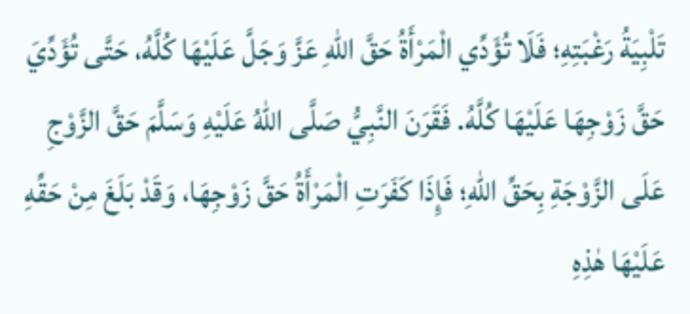تَلْبِيَةُ رَغْبَتِهِ؛ فَلَا تُؤَدِّي الْمَرْأَةُ حَقَّ اللهِ عَزَّ وَجَلَّ عَلَيْهَا كُلَّهُ، حَتَّى تُؤَدِّيَ حَقَّ زَوْجِهَا عَلَيْهَا كُلَّهُ. فَقَرَنَ النَّبِيُّ صَلَّى اللهُ عَلَيْهِ وَسَلَّمَ حَقَّ الزَّوْجِ عَلَى الزَّوْجَةِ بِحَقِّ اللهِ؛ فَإِذَا كَفَرَتِ الْمَرْأَةُ حَقَّ زَوْجِهَا، وَقَدْ بَلَغَ مِنْ حَقِّهِ عَلَيْهَا هٰذِهِ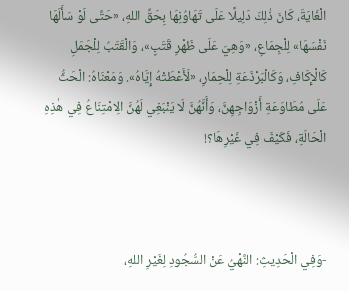الْغَايَةَ، كَانَ ذٰلِكَ دَلِيلًا عَلَى تَهَاوُنِهَا بِحَقِّ اللهِ، «حَتَّى لَوْ سَأَلَهَا نَفْسَهَا» لِلْجِمَاعِ، «وَهِيَ عَلَى ظَهْرِ قَتَبٍ»، وَالْقَتَبُ لِلْجَمَلِ كَالْإِكَافِ، وَكَالْبَرْذَعَةِ لِلْحِمَارِ، «لَأَعْطَتْهُ إِيَّاهُ». وَمَعْنَاهُ: الْحَثُّ عَلَى مُطَاوَعَةِ أَزْوَاجِهِنَّ، وَأَنَّهُنَّ لَا يَنْبَغِي لَهُنَّ الِامْتِنَاعُ فِي هٰذِهِ الْحَالَةِ، فَكَيْفَ فِي غَيْرِهَا؟!



-وَفِي الْحَدِيثِ: النَّهْيُ عَنْ السُّجُودِ لِغَيْرِ اللهِ،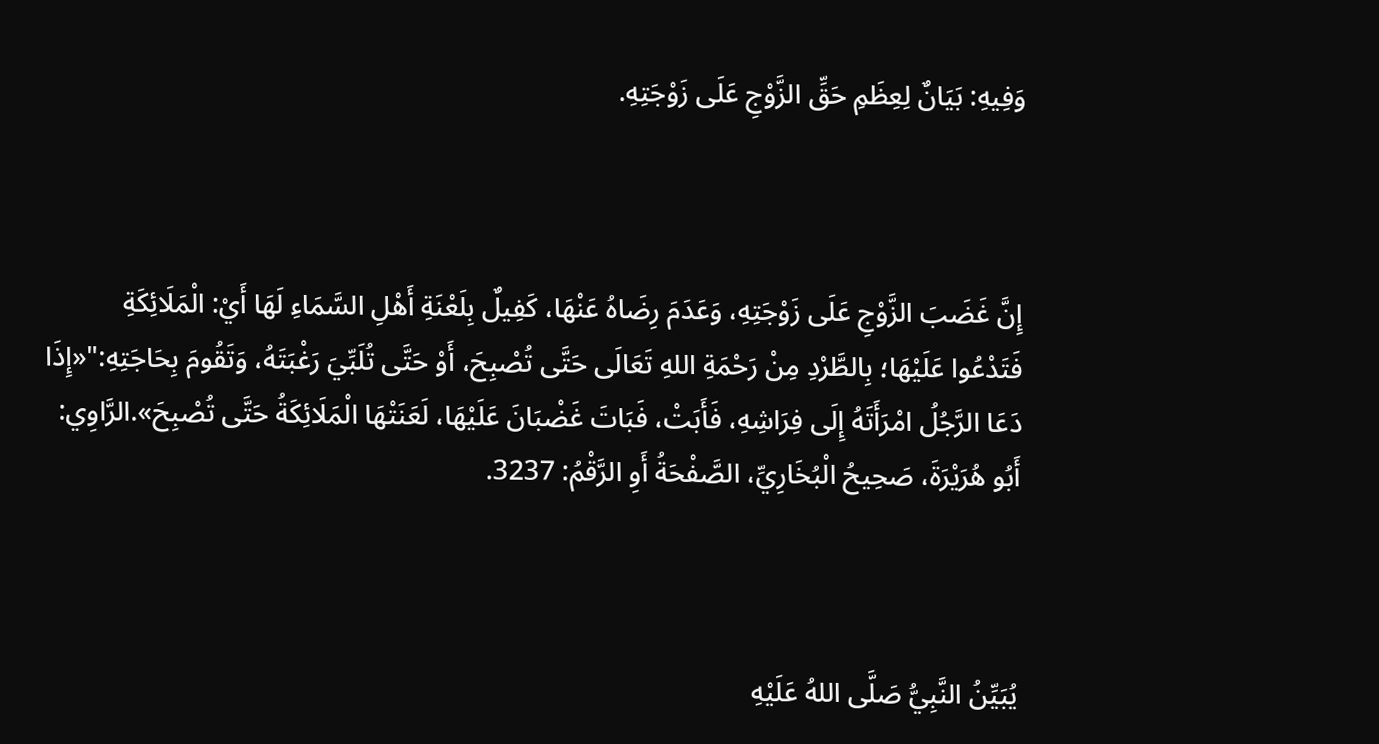وَفِيهِ: بَيَانٌ لِعِظَمِ حَقِّ الزَّوْجِ عَلَى زَوْجَتِهِ.



إِنَّ غَضَبَ الزَّوْجِ عَلَى زَوْجَتِهِ، وَعَدَمَ رِضَاهُ عَنْهَا، كَفِيلٌ بِلَعْنَةِ أَهْلِ السَّمَاءِ لَهَا أَيْ: الْمَلَائِكَةِ فَتَدْعُوا عَلَيْهَا؛ بِالطَّرْدِ مِنْ رَحْمَةِ اللهِ تَعَالَى حَتَّى تُصْبِحَ، أَوْ حَتَّى تُلَبِّيَ رَغْبَتَهُ، وَتَقُومَ بِحَاجَتِهِ:"«إِذَا دَعَا الرَّجُلُ امْرَأَتَهُ إِلَى فِرَاشِهِ، فَأَبَتْ، فَبَاتَ غَضْبَانَ عَلَيْهَا، لَعَنَتْهَا الْمَلَائِكَةُ حَتَّى تُصْبِحَ».الرَّاوِي: أَبُو هُرَيْرَةَ، صَحِيحُ الْبُخَارِيِّ، الصَّفْحَةُ أَوِ الرَّقْمُ: 3237.



يُبَيِّنُ النَّبِيُّ صَلَّى اللهُ عَلَيْهِ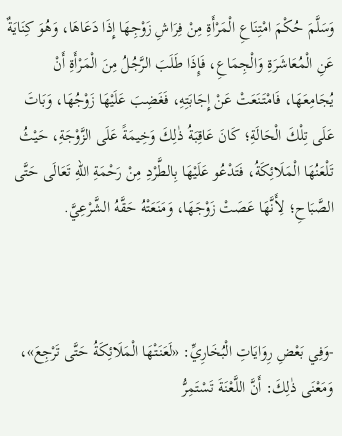وَسَلَّمَ حُكْمَ امْتِنَاعِ الْمَرْأَةِ مِنْ فِرَاشِ زَوْجِهَا إِذَا دَعَاهَا، وَهُوَ كِنَايَةٌ عَنِ الْمُعَاشَرَةِ وَالْجِمَاعِ، فَإِذَا طَلَبَ الرَّجُلُ مِنَ الْمَرْأَةِ أَنْ يُجَامِعَهَا، فَامْتَنَعَتْ عَنْ إِجَابَتِهِ، فَغَضِبَ عَلَيْهَا زَوْجُهَا، وَبَاتَ عَلَى تِلْكَ الْحَالَةِ؛ كَانَ عَاقِبَةُ ذٰلِكَ وَخِيمَةً عَلَى الزَّوْجَةِ، حَيْثُ تَلْعَنُهَا الْمَلَائِكَةُ، فَتَدْعُو عَلَيْهَا بِالطَّرْدِ مِنْ رَحْمَةِ اللهِ تَعَالَى حَتَّى الصَّبَاحِ؛ لِأَنَّهَا عَصَتْ زَوْجَهَا، وَمَنَعَتْهُ حَقَّهُ الشَّرْعِيَّ.



-وَفِي بَعْضِ رِوَايَاتِ الْبُخَارِيِّ: «لَعَنَتْهَا الْمَلَائِكَةُ حَتَّى تَرْجِعَ»، وَمَعْنَى ذٰلِكَ: أَنَّ اللَّعْنَةَ تَسْتَمِرُّ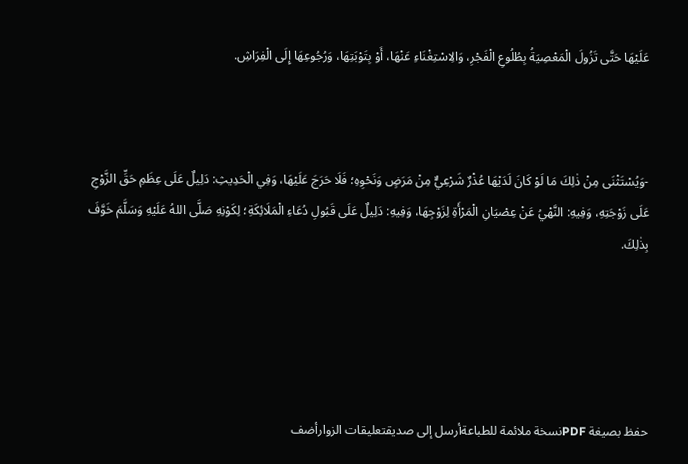عَلَيْهَا حَتَّى تَزُولَ الْمَعْصِيَةُ بِطُلُوعِ الْفَجْرِ، وَالِاسْتِغْنَاءِ عَنْهَا، أَوْ بِتَوْبَتِهَا، وَرُجُوعِهَا إِلَى الْفِرَاشِ.



-وَيُسْتَثْنَى مِنْ ذٰلِكَ مَا لَوْ كَانَ لَدَيْهَا عُذْرٌ شَرْعِيٌّ مِنْ مَرَضٍ وَنَحْوِهِ؛ فَلَا حَرَجَ عَلَيْهَا، وَفِي الْحَدِيثِ: دَلِيلٌ عَلَى عِظَمِ حَقِّ الزَّوْجِ عَلَى زَوْجَتِهِ، وَفِيهِ: النَّهْيُ عَنْ عِصْيَانِ الْمَرْأَةِ لِزَوْجِهَا، وَفِيهِ: دَلِيلٌ عَلَى قَبُولِ دُعَاءِ الْمَلَائِكَةِ؛ لِكَوْنِهِ صَلَّى اللهُ عَلَيْهِ وَسَلَّمَ خَوَّفَ بِذٰلِكَ.





حفظ بصيغة PDFنسخة ملائمة للطباعةأرسل إلى صديقتعليقات الزوارأضف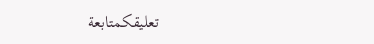تعليقكمتابعة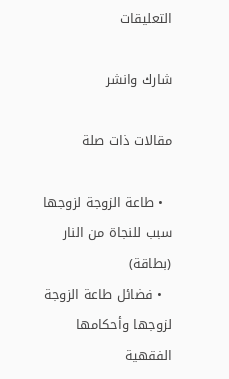التعليقات

شارك وانشر

مقالات ذات صلة

  • طاعة الزوجة لزوجها سبب للنجاة من النار (بطاقة)
  • فضائل طاعة الزوجة لزوجها وأحكامها الفقهية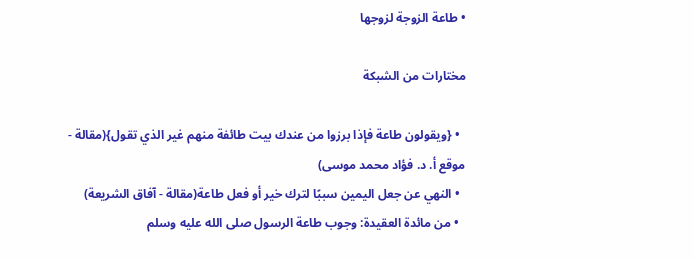• طاعة الزوجة لزوجها

مختارات من الشبكة

  • {ويقولون طاعة فإذا برزوا من عندك بيت طائفة منهم غير الذي تقول}(مقالة - موقع أ. د. فؤاد محمد موسى)
  • النهي عن جعل اليمين سببًا لترك خير أو فعل طاعة(مقالة - آفاق الشريعة)
  • من مائدة العقيدة: وجوب طاعة الرسول صلى الله عليه وسلم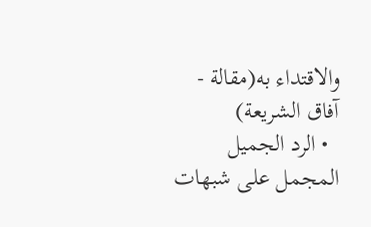والاقتداء به(مقالة - آفاق الشريعة)
  • الرد الجميل المجمل على شبهات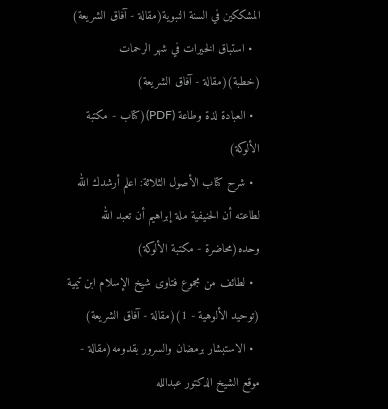المشككين في السنة النبوية(مقالة - آفاق الشريعة)
  • استباق الخيرات في شهر الرحمات (خطبة)(مقالة - آفاق الشريعة)
  • العبادة لذة وطاعة (PDF)(كتاب - مكتبة الألوكة)
  • شرح كتاب الأصول الثلاثة: اعلم أرشدك الله لطاعته أن الحنيفية ملة إبراهيم أن تعبد الله وحده(محاضرة - مكتبة الألوكة)
  • لطائف من مجموع فتاوى شيخ الإسلام ابن تيمية (توحيد الألوهية - 1)(مقالة - آفاق الشريعة)
  • الاستبشار برمضان والسرور بقدومه(مقالة - موقع الشيخ الدكتور عبدالله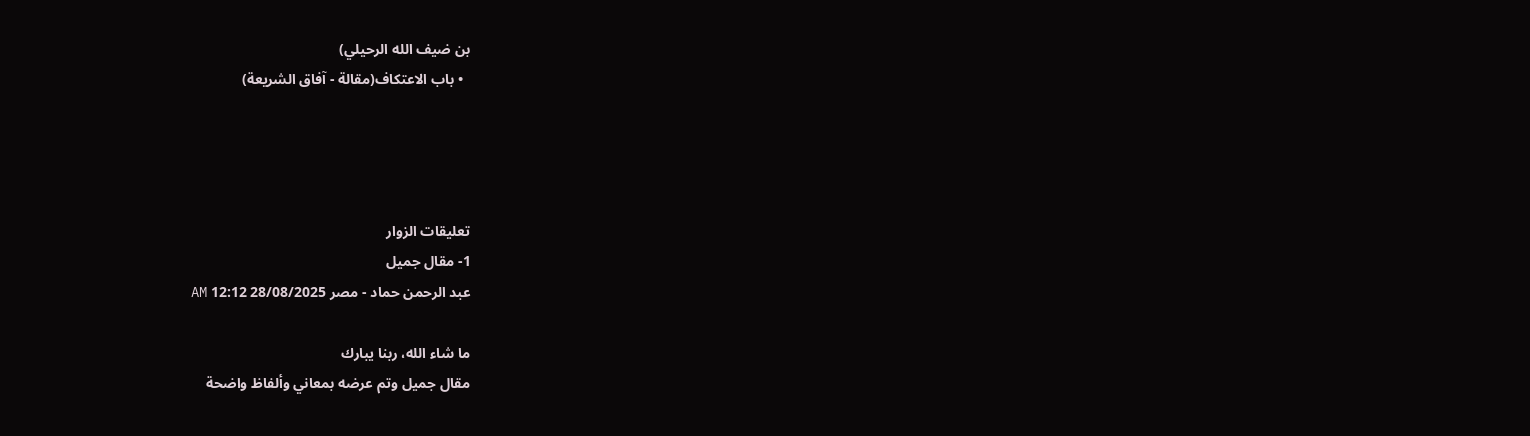بن ضيف الله الرحيلي)
  • باب الاعتكاف(مقالة - آفاق الشريعة)




تعليقات الزوار
1- مقال جميل
عبد الرحمن حماد - مصر 28/08/2025 12:12 AM

ما شاء الله، ربنا يبارك
مقال جميل وتم عرضه بمعاني وألفاظ واضحة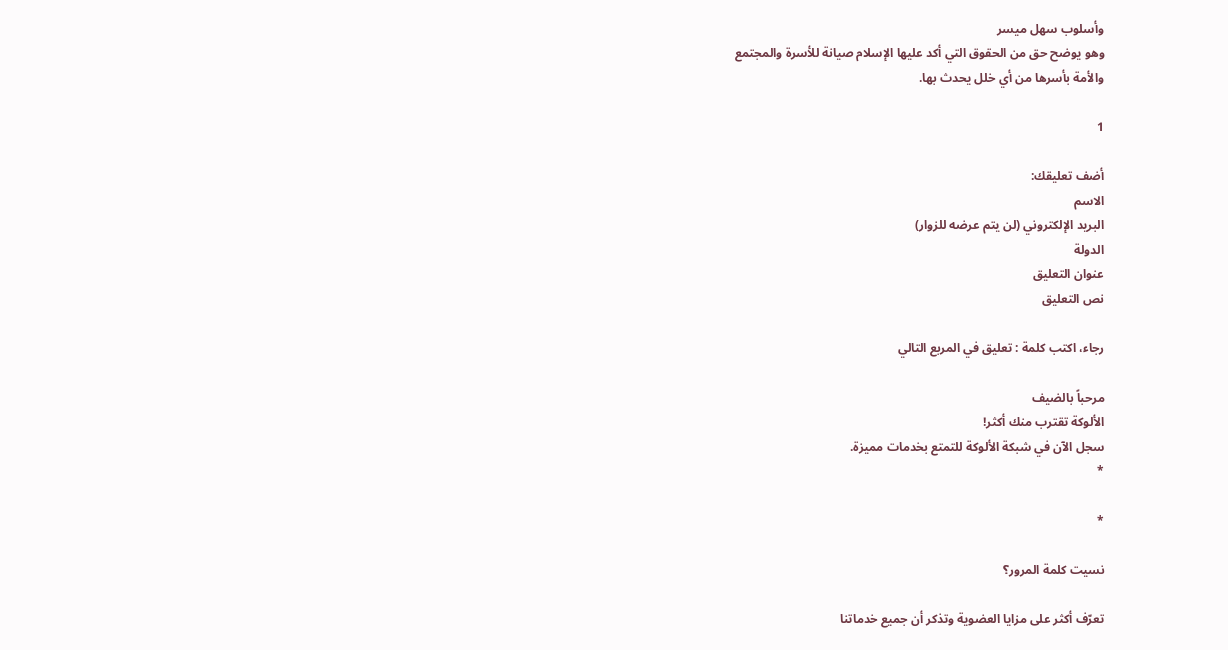وأسلوب سهل ميسر
وهو يوضح حق من الحقوق التي أكد عليها الإسلام صيانة للأسرة والمجتمع
والأمة بأسرها من أي خلل يحدث بها.

1

أضف تعليقك:
الاسم
البريد الإلكتروني (لن يتم عرضه للزوار)
الدولة
عنوان التعليق
نص التعليق

رجاء، اكتب كلمة : تعليق في المربع التالي

مرحباً بالضيف
الألوكة تقترب منك أكثر!
سجل الآن في شبكة الألوكة للتمتع بخدمات مميزة.
*

*

نسيت كلمة المرور؟

تعرّف أكثر على مزايا العضوية وتذكر أن جميع خدماتنا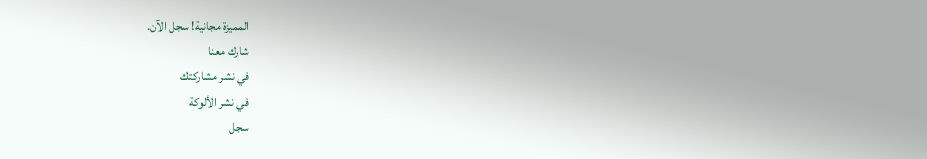المميزة مجانية! سجل الآن.
شارك معنا
في نشر مشاركتك
في نشر الألوكة
سجل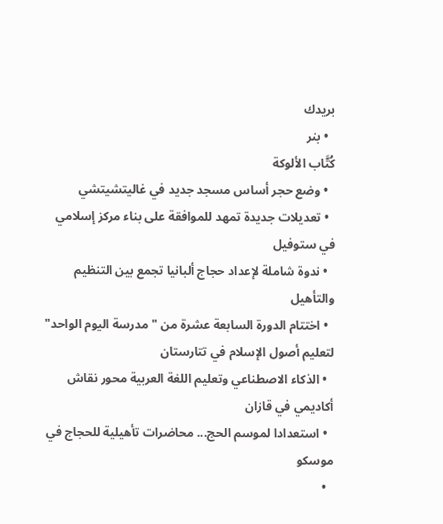بريدك
  • بنر
كُتَّاب الألوكة
  • وضع حجر أساس مسجد جديد في غاليتشيتشي
  • تعديلات جديدة تمهد للموافقة على بناء مركز إسلامي في ستوفيل
  • ندوة شاملة لإعداد حجاج ألبانيا تجمع بين التنظيم والتأهيل
  • اختتام الدورة السابعة عشرة من "مدرسة اليوم الواحد" لتعليم أصول الإسلام في تتارستان
  • الذكاء الاصطناعي وتعليم اللغة العربية محور نقاش أكاديمي في قازان
  • استعدادا لموسم الحج... محاضرات تأهيلية للحجاج في موسكو
  •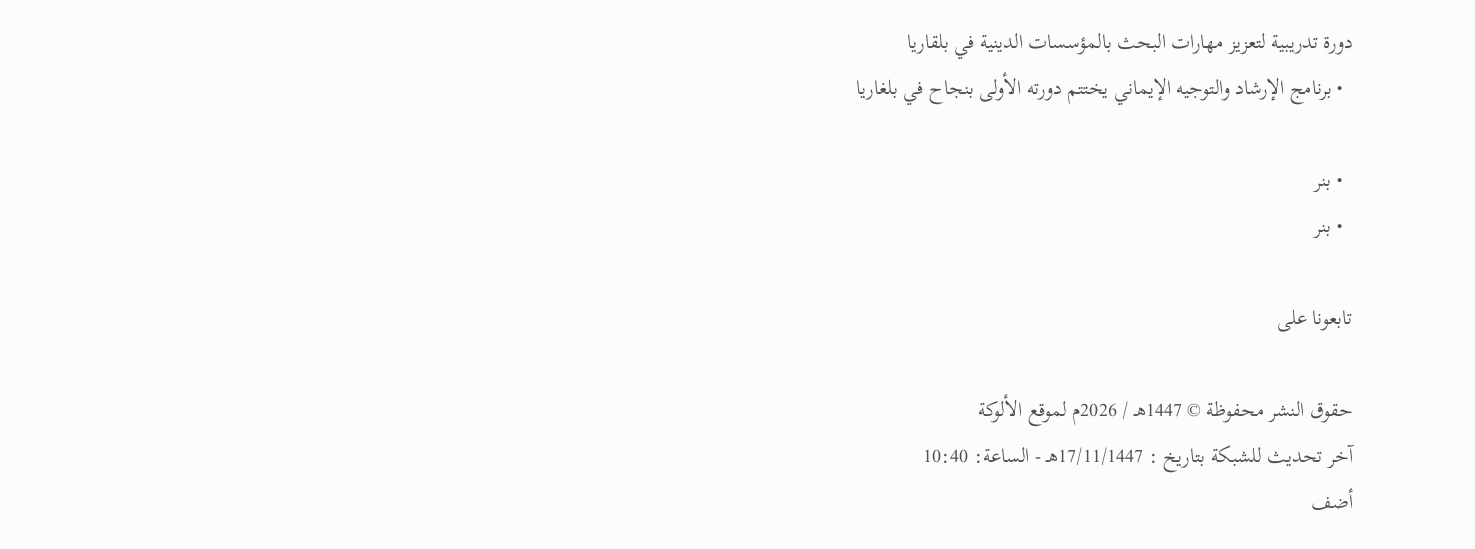دورة تدريبية لتعزيز مهارات البحث بالمؤسسات الدينية في بلقاريا
  • برنامج الإرشاد والتوجيه الإيماني يختتم دورته الأولى بنجاح في بلغاريا

  • بنر
  • بنر

تابعونا على

حقوق النشر محفوظة © 1447هـ / 2026م لموقع الألوكة
آخر تحديث للشبكة بتاريخ : 17/11/1447هـ - الساعة: 10:40
أضف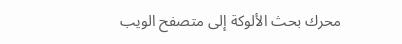محرك بحث الألوكة إلى متصفح الويب